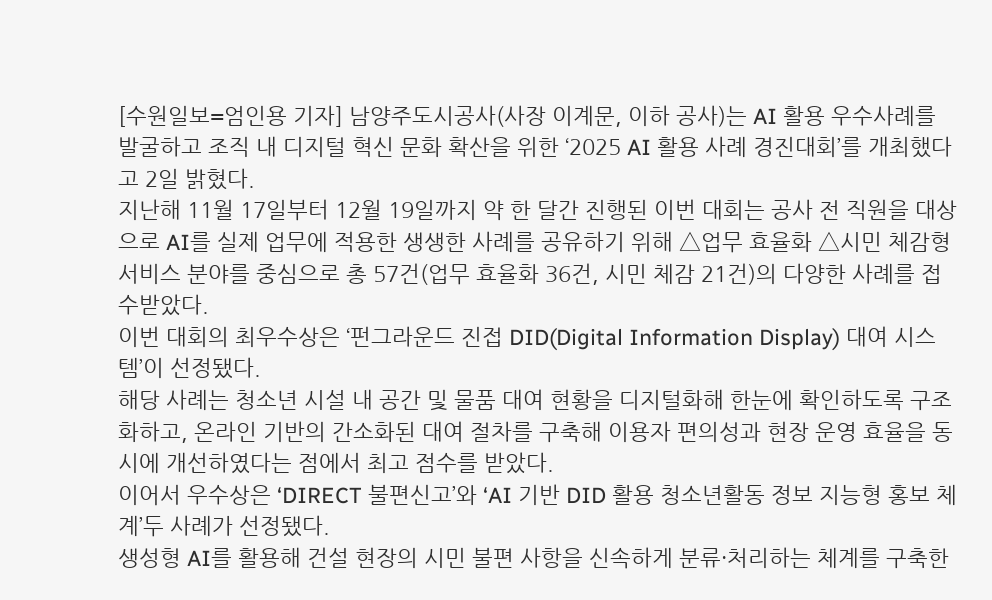[수원일보=엄인용 기자] 남양주도시공사(사장 이계문, 이하 공사)는 AI 활용 우수사례를 발굴하고 조직 내 디지털 혁신 문화 확산을 위한 ‘2025 AI 활용 사례 경진대회’를 개최했다고 2일 밝혔다.
지난해 11월 17일부터 12월 19일까지 약 한 달간 진행된 이번 대회는 공사 전 직원을 대상으로 AI를 실제 업무에 적용한 생생한 사례를 공유하기 위해 △업무 효율화 △시민 체감형 서비스 분야를 중심으로 총 57건(업무 효율화 36건, 시민 체감 21건)의 다양한 사례를 접수받았다.
이번 대회의 최우수상은 ‘펀그라운드 진접 DID(Digital Information Display) 대여 시스템’이 선정됐다.
해당 사례는 청소년 시설 내 공간 및 물품 대여 현황을 디지털화해 한눈에 확인하도록 구조화하고, 온라인 기반의 간소화된 대여 절차를 구축해 이용자 편의성과 현장 운영 효율을 동시에 개선하였다는 점에서 최고 점수를 받았다.
이어서 우수상은 ‘DIRECT 불편신고’와 ‘AI 기반 DID 활용 청소년활동 정보 지능형 홍보 체계’두 사례가 선정됐다.
생성형 AI를 활용해 건설 현장의 시민 불편 사항을 신속하게 분류·처리하는 체계를 구축한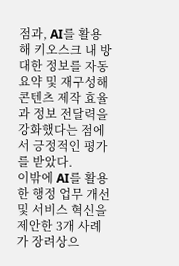점과, AI를 활용해 키오스크 내 방대한 정보를 자동 요약 및 재구성해 콘텐츠 제작 효율과 정보 전달력을 강화했다는 점에서 긍정적인 평가를 받았다.
이밖에 AI를 활용한 행정 업무 개선 및 서비스 혁신을 제안한 3개 사례가 장려상으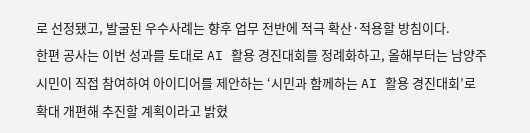로 선정됐고, 발굴된 우수사례는 향후 업무 전반에 적극 확산·적용할 방침이다.
한편 공사는 이번 성과를 토대로 AI 활용 경진대회를 정례화하고, 올해부터는 남양주 시민이 직접 참여하여 아이디어를 제안하는 ‘시민과 함께하는 AI 활용 경진대회’로 확대 개편해 추진할 계획이라고 밝혔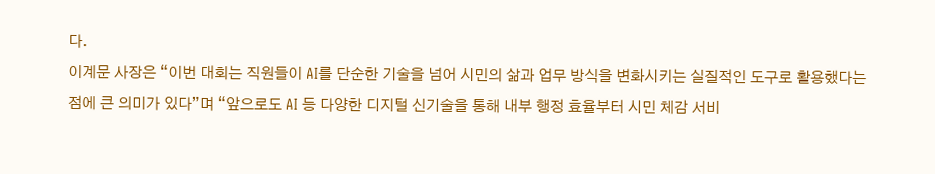다.
이계문 사장은 “이번 대회는 직원들이 AI를 단순한 기술을 넘어 시민의 삶과 업무 방식을 변화시키는 실질적인 도구로 활용했다는 점에 큰 의미가 있다”며 “앞으로도 AI 등 다양한 디지털 신기술을 통해 내부 행정 효율부터 시민 체감 서비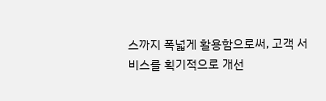스까지 폭넓게 활용함으로써, 고객 서비스를 획기적으로 개선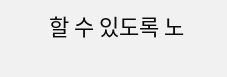할 수 있도록 노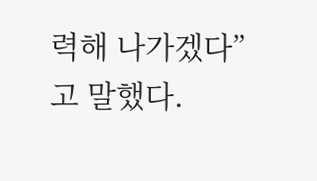력해 나가겠다”고 말했다.